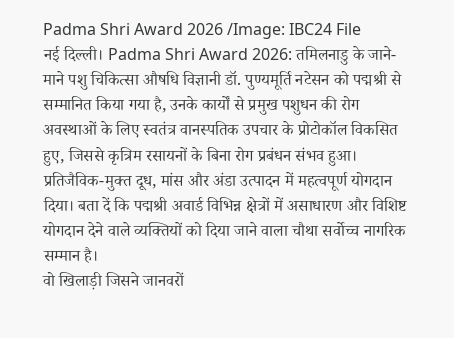Padma Shri Award 2026 /Image: IBC24 File
नई दिल्ली। Padma Shri Award 2026: तमिलनाडु के जाने-माने पशु चिकित्सा औषधि विज्ञानी डॉ. पुण्यमूर्ति नटेसन को पद्मश्री से सम्मानित किया गया है, उनके कार्यों से प्रमुख पशुधन की रोग अवस्थाओं के लिए स्वतंत्र वानस्पतिक उपचार के प्रोटोकॉल विकसित हुए, जिससे कृत्रिम रसायनों के बिना रोग प्रबंधन संभव हुआ। प्रतिजैविक-मुक्त दूध, मांस और अंडा उत्पादन में महत्वपूर्ण योगदान दिया। बता दें कि पद्मश्री अवार्ड विभिन्न क्षेत्रों में असाधारण और विशिष्ट योगदान देने वाले व्यक्तियों को दिया जाने वाला चौथा सर्वोच्च नागरिक सम्मान है।
वो खिलाड़ी जिसने जानवरों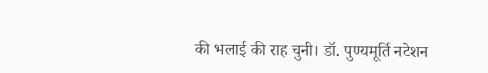की भलाई की राह चुनी। डॉ. पुण्यमूर्ति नटेशन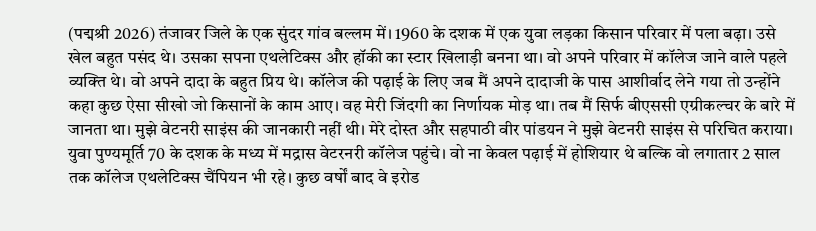(पद्मश्री 2026) तंजावर जिले के एक सुंदर गांव बल्लम में। 1960 के दशक में एक युवा लड़का किसान परिवार में पला बढ़ा। उसे खेल बहुत पसंद थे। उसका सपना एथलेटिक्स और हॉकी का स्टार खिलाड़ी बनना था। वो अपने परिवार में कॉलेज जाने वाले पहले व्यक्ति थे। वो अपने दादा के बहुत प्रिय थे। कॉलेज की पढ़ाई के लिए जब मैं अपने दादाजी के पास आशीर्वाद लेने गया तो उन्होंने कहा कुछ ऐसा सीखो जो किसानों के काम आए। वह मेरी जिंदगी का निर्णायक मोड़ था। तब मैं सिर्फ बीएससी एग्रीकल्चर के बारे में जानता था। मुझे वेटनरी साइंस की जानकारी नहीं थी। मेरे दोस्त और सहपाठी वीर पांडयन ने मुझे वेटनरी साइंस से परिचित कराया। युवा पुण्यमूर्ति 70 के दशक के मध्य में मद्रास वेटरनरी कॉलेज पहुंचे। वो ना केवल पढ़ाई में होशियार थे बल्कि वो लगातार 2 साल तक कॉलेज एथलेटिक्स चैंपियन भी रहे। कुछ वर्षों बाद वे इरोड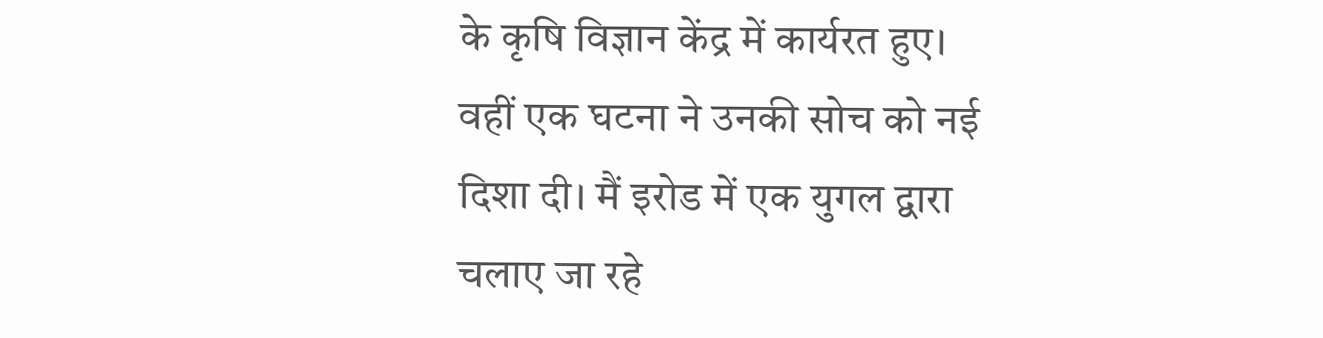के कृषि विज्ञान केंद्र में कार्यरत हुए।
वहीं एक घटना ने उनकी सोच को नई दिशा दी। मैं इरोड में एक युगल द्वारा चलाए जा रहे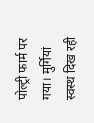पोल्ट्री फार्म पर गया। मुर्गियां स्वस्थ दिख रही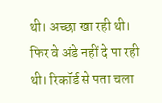थी। अच्छा खा रही थी। फिर वे अंडे नहीं दे पा रही थी। रिकॉर्ड से पता चला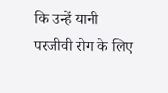कि उन्हें यानी परजीवी रोग के लिए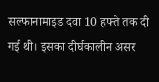सल्फानामाइड दवा 10 हफ्ते तक दी गई थी। इसका दीर्घकालीन असर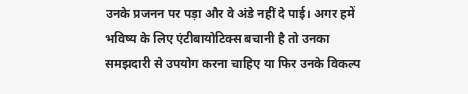उनके प्रजनन पर पड़ा और वे अंडे नहीं दे पाई। अगर हमें भविष्य के लिए एंटीबायोटिक्स बचानी है तो उनका समझदारी से उपयोग करना चाहिए या फिर उनके विकल्प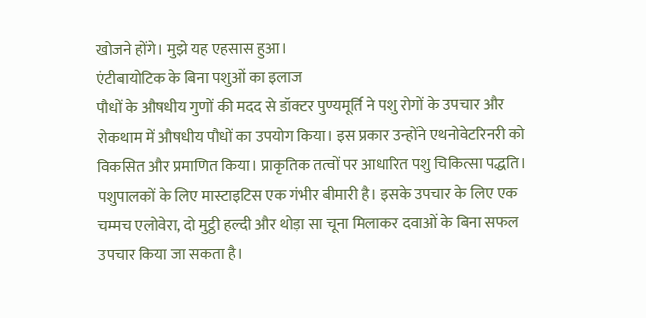खोजने होंगे। मुझे यह एहसास हुआ।
एंटीबायोटिक के बिना पशुओं का इलाज
पौधों के औषधीय गुणों की मदद से डॉक्टर पुण्यमूर्ति ने पशु रोगों के उपचार और रोकथाम में औषधीय पौधों का उपयोग किया। इस प्रकार उन्होंने एथनोवेटरिनरी को विकसित और प्रमाणित किया। प्राकृतिक तत्वों पर आधारित पशु चिकित्सा पद्धति। पशुपालकों के लिए मास्टाइटिस एक गंभीर बीमारी है। इसके उपचार के लिए एक चम्मच एलोवेरा, दो मुट्ठी हल्दी और थोड़ा सा चूना मिलाकर दवाओं के बिना सफल उपचार किया जा सकता है।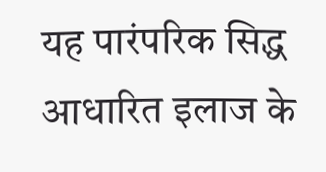यह पारंपरिक सिद्ध आधारित इलाज के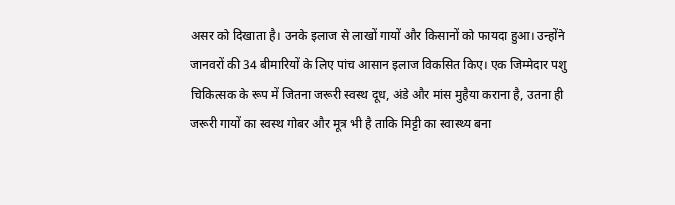असर को दिखाता है। उनके इलाज से लाखों गायों और किसानों को फायदा हुआ। उन्होंने जानवरों की 34 बीमारियों के लिए पांच आसान इलाज विकसित किए। एक जिम्मेदार पशु चिकित्सक के रूप में जितना जरूरी स्वस्थ दूध, अंडे और मांस मुहैया कराना है, उतना ही जरूरी गायों का स्वस्थ गोबर और मूत्र भी है ताकि मिट्टी का स्वास्थ्य बना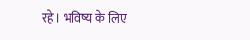रहे। भविष्य के लिए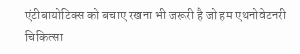एंटीबायोटिक्स को बचाए रखना भी जरूरी है जो हम एथनोवेटनरी चिकित्सा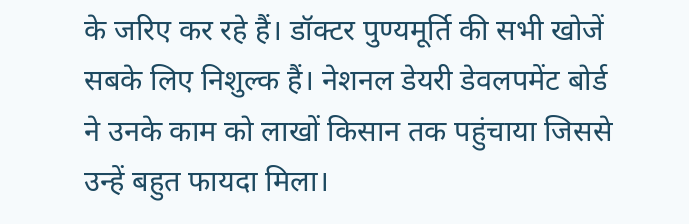के जरिए कर रहे हैं। डॉक्टर पुण्यमूर्ति की सभी खोजें सबके लिए निशुल्क हैं। नेशनल डेयरी डेवलपमेंट बोर्ड ने उनके काम को लाखों किसान तक पहुंचाया जिससे उन्हें बहुत फायदा मिला।